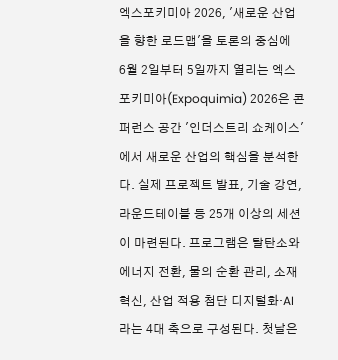엑스포키미아 2026, '새로운 산업을 향한 로드맵'을 토론의 중심에
6월 2일부터 5일까지 열리는 엑스포키미아(Expoquimia) 2026은 콘퍼런스 공간 '인더스트리 쇼케이스'에서 새로운 산업의 핵심을 분석한다. 실제 프로젝트 발표, 기술 강연, 라운드테이블 등 25개 이상의 세션이 마련된다. 프로그램은 탈탄소와 에너지 전환, 물의 순환 관리, 소재 혁신, 산업 적용 첨단 디지털화·AI라는 4대 축으로 구성된다. 첫날은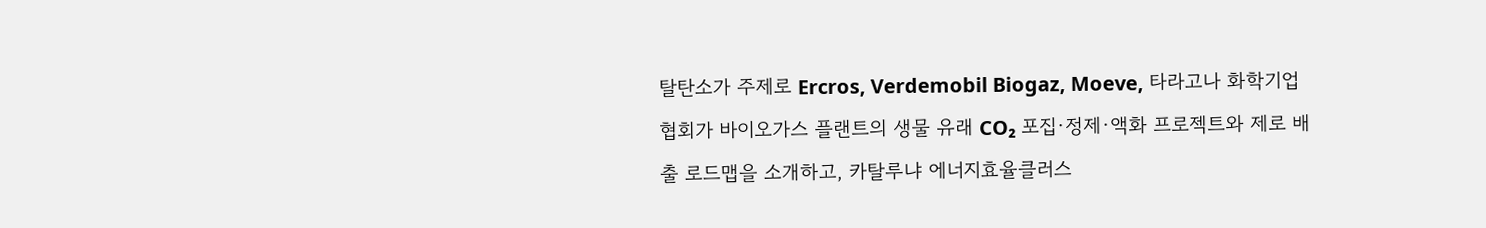탈탄소가 주제로 Ercros, Verdemobil Biogaz, Moeve, 타라고나 화학기업협회가 바이오가스 플랜트의 생물 유래 CO₂ 포집·정제·액화 프로젝트와 제로 배출 로드맵을 소개하고, 카탈루냐 에너지효율클러스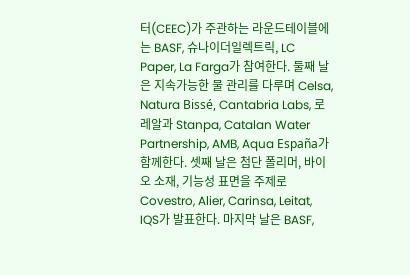터(CEEC)가 주관하는 라운드테이블에는 BASF, 슈나이더일렉트릭, LC Paper, La Farga가 참여한다. 둘째 날은 지속가능한 물 관리를 다루며 Celsa, Natura Bissé, Cantabria Labs, 로레알과 Stanpa, Catalan Water Partnership, AMB, Aqua España가 함께한다. 셋째 날은 첨단 폴리머, 바이오 소재, 기능성 표면을 주제로 Covestro, Alier, Carinsa, Leitat, IQS가 발표한다. 마지막 날은 BASF,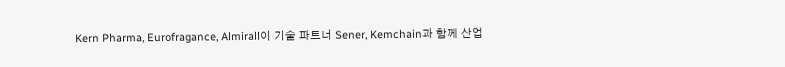Kern Pharma, Eurofragance, Almirall이 기술 파트너 Sener, Kemchain과 함께 산업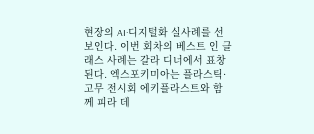현장의 AI·디지털화 실사례를 선보인다. 이번 회차의 베스트 인 클래스 사례는 갈라 디너에서 표창된다. 엑스포키미아는 플라스틱·고무 전시회 에키플라스트와 함께 피라 데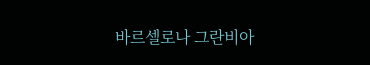바르셀로나 그란비아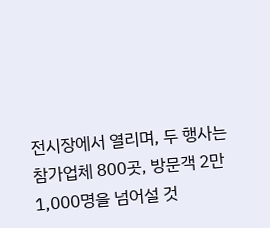전시장에서 열리며, 두 행사는 참가업체 800곳, 방문객 2만 1,000명을 넘어설 것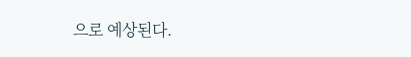으로 예상된다.